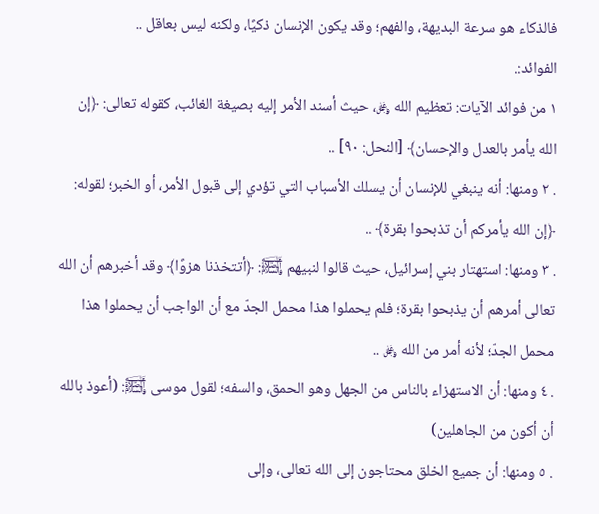فالذكاء هو سرعة البديهة، والفهم؛ وقد يكون الإنسان ذكيًا، ولكنه ليس بعاقل ..
الفوائد:.
١ من فوائد الآيات: تعظيم الله ﷿، حيث أسند الأمر إليه بصيغة الغائب، كقوله تعالى: ﴿إن الله يأمر بالعدل والإحسان﴾ [النحل: ٩٠] ..
. ٢ ومنها: أنه ينبغي للإنسان أن يسلك الأسباب التي تؤدي إلى قبول الأمر، أو الخبر؛ لقوله: ﴿إن الله يأمركم أن تذبحوا بقرة﴾ ..
. ٣ ومنها: استهتار بني إسرائيل، حيث قالوا لنبيهم ﵊: ﴿أتتخذنا هزوًا﴾ وقد أخبرهم أن الله تعالى أمرهم أن يذبحوا بقرة؛ فلم يحملوا هذا محمل الجدّ مع أن الواجب أن يحملوا هذا محمل الجدّ؛ لأنه أمر من الله ﷿ ..
. ٤ ومنها: أن الاستهزاء بالناس من الجهل وهو الحمق، والسفه؛ لقول موسى ﵊: (أعوذ بالله أن أكون من الجاهلين)
. ٥ ومنها: أن جميع الخلق محتاجون إلى الله تعالى، وإلى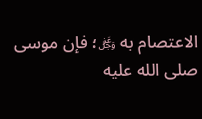الاعتصام به ﷿؛ فإن موسى صلى الله عليه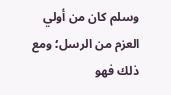وسلم كان من أولي العزم من الرسل؛ ومع ذلك فهو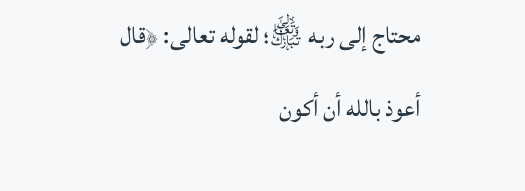محتاج إلى ربه ﵎؛ لقوله تعالى: ﴿قال أعوذ بالله أن أكون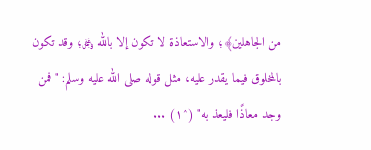من الجاهلين﴾؛ والاستعاذة لا تكون إلا بالله ﷿؛ وقد تكون بالمخلوق فيما يقدر عليه، مثل قوله صلى الله عليه وسلم: "فمن وجد معاذًا فليعذ به" (^١) ...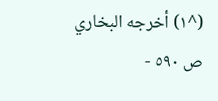(^١) أخرجه البخاري ص ٥٩٠ -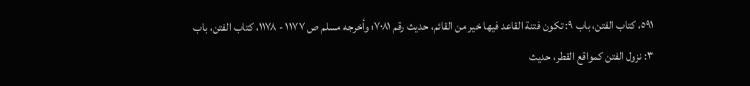٥٩١، كتاب الفتن، باب ٩: تكون فتنة القاعد فيها خير من القائم، حديث رقم ٧٠٨١؛ وأخرجه مسلم ص ١١٧٧ - ١١٧٨، كتاب الفتن، باب ٣: نزول الفتن كمواقع القطر، حديث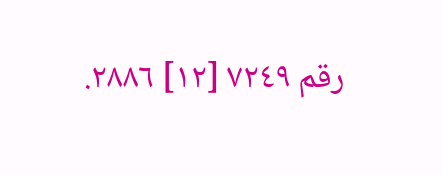رقم ٧٢٤٩ [١٢] ٢٨٨٦.